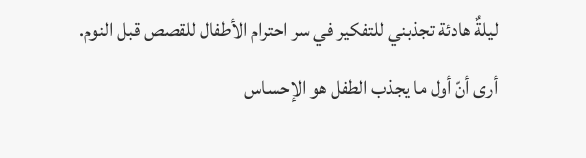ليلةٌ هادئة تجذبني للتفكير في سر احترام الأطفال للقصص قبل النوم. أرى أنّ أول ما يجذب الطفل هو الإحساس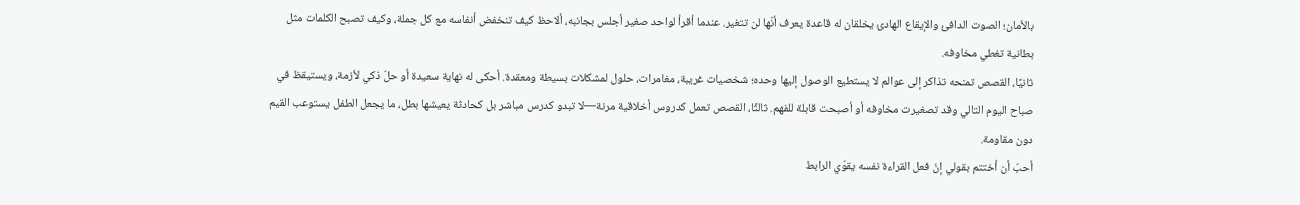بالأمان؛ الصوت الدافئ والإيقاع الهادئ يخلقان له قاعدة يعرف أنّها لن تتغير. عندما أقرأ لواحد صغير أجلس بجانبه، ألاحظ كيف تنخفض أنفاسه مع كل جملة، وكيف تصبح الكلمات مثل بطانية تغطي مخاوفه.
ثانيًا، القصص تمنحه تذاكر إلى عوالم لا يستطيع الوصول إليها وحده؛ شخصيات غريبة، مغامرات، حلول لمشكلات بسيطة ومعقدة. أحكى له نهاية سعيدة أو حلّ ذكي لأزمة، ويستيقظ في صباح اليوم التالي وقد تصغيرت مخاوفه أو أصبحت قابلة للفهم. ثالثًا، القصص تعمل كدروس أخلاقية مرنة—لا تبدو كدرس مباشر بل كحادثة يعيشها بطل، ما يجعل الطفل يستوعب القيم دون مقاومة.
أحبّ أن أختتم بقولي إنّ فعل القراءة نفسه يقوّي الرابط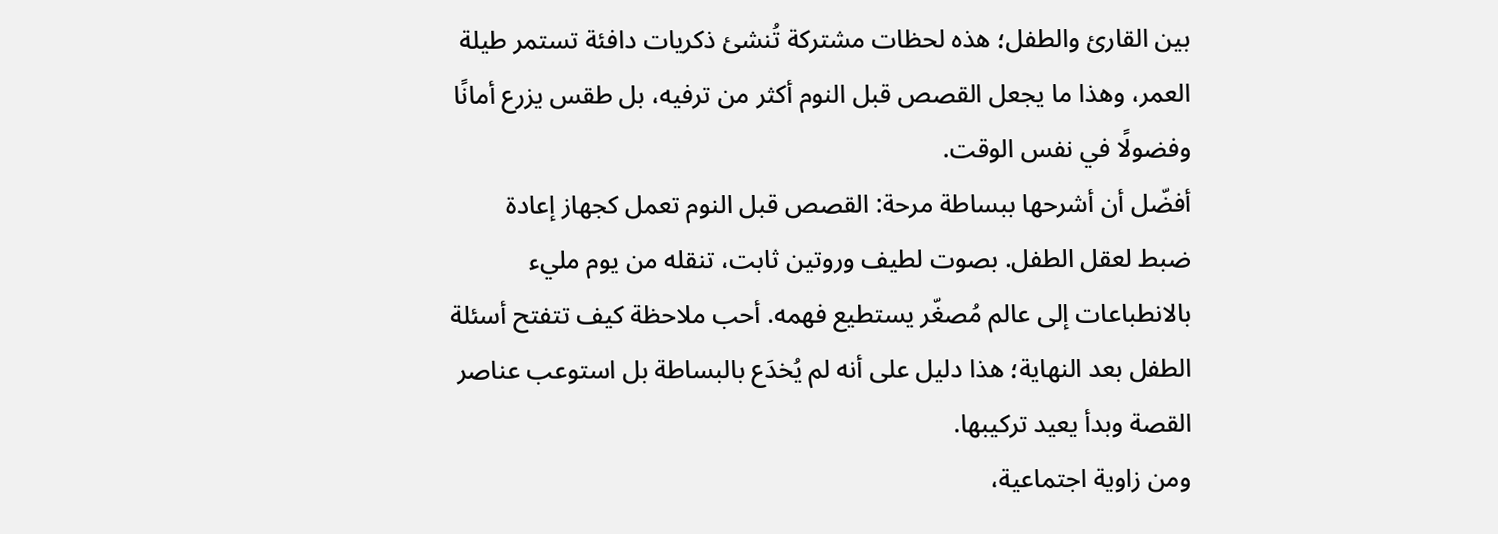بين القارئ والطفل؛ هذه لحظات مشتركة تُنشئ ذكريات دافئة تستمر طيلة العمر، وهذا ما يجعل القصص قبل النوم أكثر من ترفيه، بل طقس يزرع أمانًا وفضولًا في نفس الوقت.
أفضّل أن أشرحها ببساطة مرحة: القصص قبل النوم تعمل كجهاز إعادة ضبط لعقل الطفل. بصوت لطيف وروتين ثابت، تنقله من يوم مليء بالانطباعات إلى عالم مُصغّر يستطيع فهمه. أحب ملاحظة كيف تتفتح أسئلة الطفل بعد النهاية؛ هذا دليل على أنه لم يُخدَع بالبساطة بل استوعب عناصر القصة وبدأ يعيد تركيبها.
ومن زاوية اجتماعية،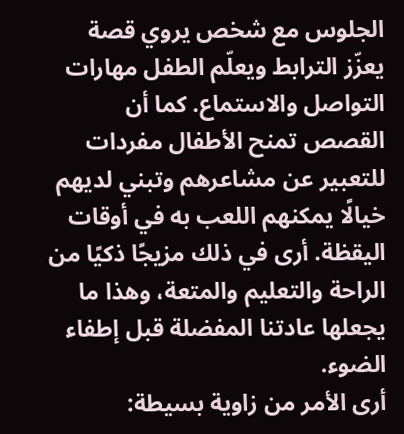الجلوس مع شخص يروي قصة يعزّز الترابط ويعلّم الطفل مهارات التواصل والاستماع. كما أن القصص تمنح الأطفال مفردات للتعبير عن مشاعرهم وتبني لديهم خيالًا يمكنهم اللعب به في أوقات اليقظة. أرى في ذلك مزيجًا ذكيًا من الراحة والتعليم والمتعة، وهذا ما يجعلها عادتنا المفضلة قبل إطفاء الضوء.
أرى الأمر من زاوية بسيطة: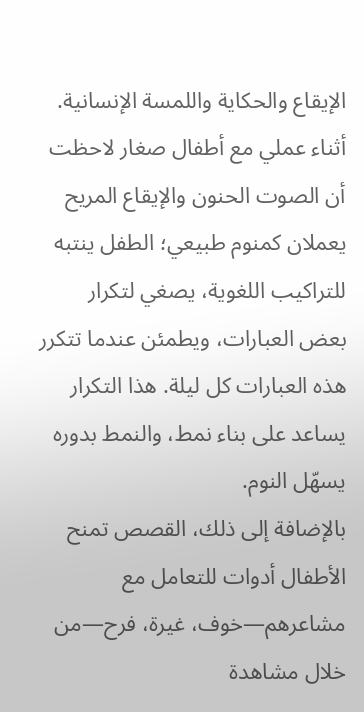الإيقاع والحكاية واللمسة الإنسانية. أثناء عملي مع أطفال صغار لاحظت أن الصوت الحنون والإيقاع المريح يعملان كمنوم طبيعي؛ الطفل ينتبه للتراكيب اللغوية، يصغي لتكرار بعض العبارات، ويطمئن عندما تتكرر هذه العبارات كل ليلة. هذا التكرار يساعد على بناء نمط، والنمط بدوره يسهّل النوم.
بالإضافة إلى ذلك، القصص تمنح الأطفال أدوات للتعامل مع مشاعرهم—خوف، غيرة، فرح—من خلال مشاهدة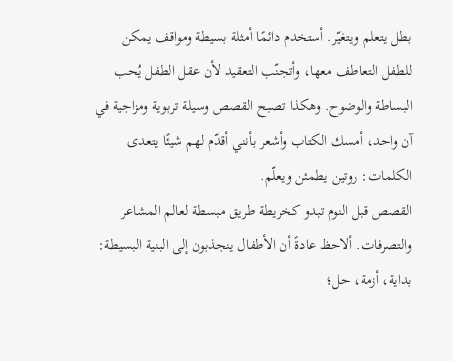بطل يتعلم ويتغيّر. أستخدم دائمًا أمثلة بسيطة ومواقف يمكن للطفل التعاطف معها، وأتجنّب التعقيد لأن عقل الطفل يُحب البساطة والوضوح. وهكذا تصبح القصص وسيلة تربوية ومزاجية في آن واحد، أمسك الكتاب وأشعر بأنني أقدّم لهم شيئًا يتعدى الكلمات: روتين يطمئن ويعلّم.
القصص قبل النوم تبدو كخريطة طريق مبسطة لعالم المشاعر والتصرفات. ألاحظ عادةً أن الأطفال ينجذبون إلى البنية البسيطة: بداية، أزمة، حل؛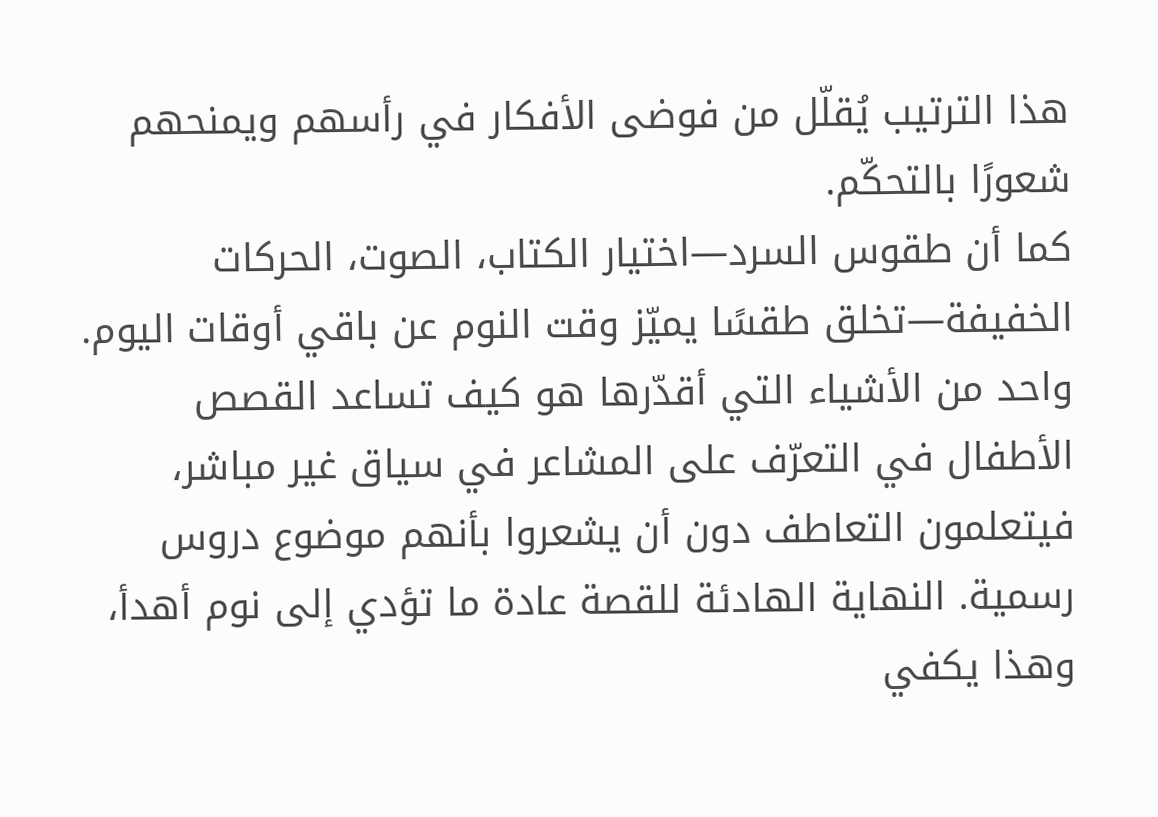هذا الترتيب يُقلّل من فوضى الأفكار في رأسهم ويمنحهم شعورًا بالتحكّم.
كما أن طقوس السرد—اختيار الكتاب، الصوت، الحركات الخفيفة—تخلق طقسًا يميّز وقت النوم عن باقي أوقات اليوم. واحد من الأشياء التي أقدّرها هو كيف تساعد القصص الأطفال في التعرّف على المشاعر في سياق غير مباشر، فيتعلمون التعاطف دون أن يشعروا بأنهم موضوع دروس رسمية. النهاية الهادئة للقصة عادة ما تؤدي إلى نوم أهدأ، وهذا يكفي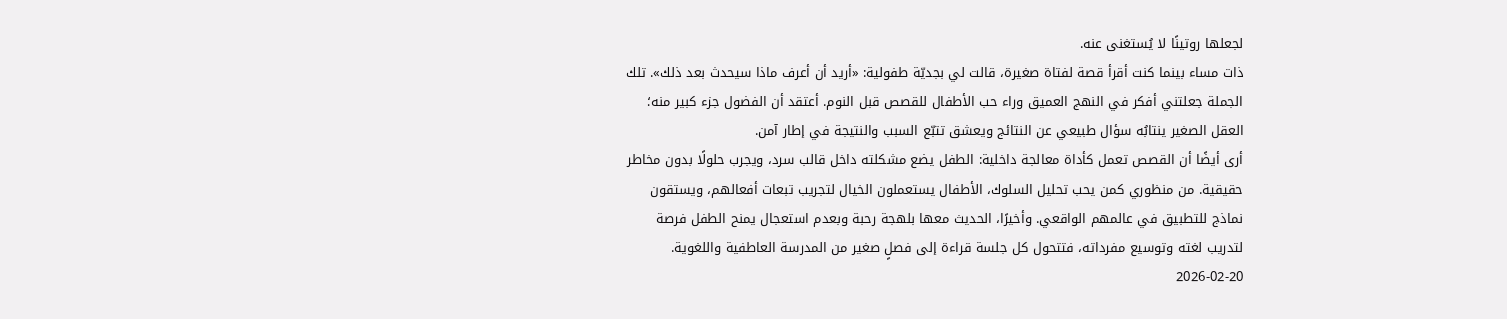لجعلها روتينًا لا يُستغنى عنه.
ذات مساء بينما كنت أقرأ قصة لفتاة صغيرة، قالت لي بجديّة طفولية: «أريد أن أعرف ماذا سيحدث بعد ذلك». تلك الجملة جعلتني أفكر في النهج العميق وراء حب الأطفال للقصص قبل النوم. أعتقد أن الفضول جزء كبير منه؛ العقل الصغير ينتابُه سؤال طبيعي عن النتائج ويعشق تتبّع السبب والنتيجة في إطار آمن.
أرى أيضًا أن القصص تعمل كأداة معالجة داخلية: الطفل يضع مشكلته داخل قالب سرد، ويجرب حلولًا بدون مخاطر حقيقية. من منظوري كمن يحب تحليل السلوك، الأطفال يستعملون الخيال لتجريب تبعات أفعالهم، ويستقون نماذج للتطبيق في عالمهم الواقعي. وأخيرًا، الحديث معها بلهجة رحبة وبعدم استعجال يمنح الطفل فرصة لتدريب لغته وتوسيع مفرداته، فتتحول كل جلسة قراءة إلى فصلٍ صغير من المدرسة العاطفية واللغوية.
2026-02-20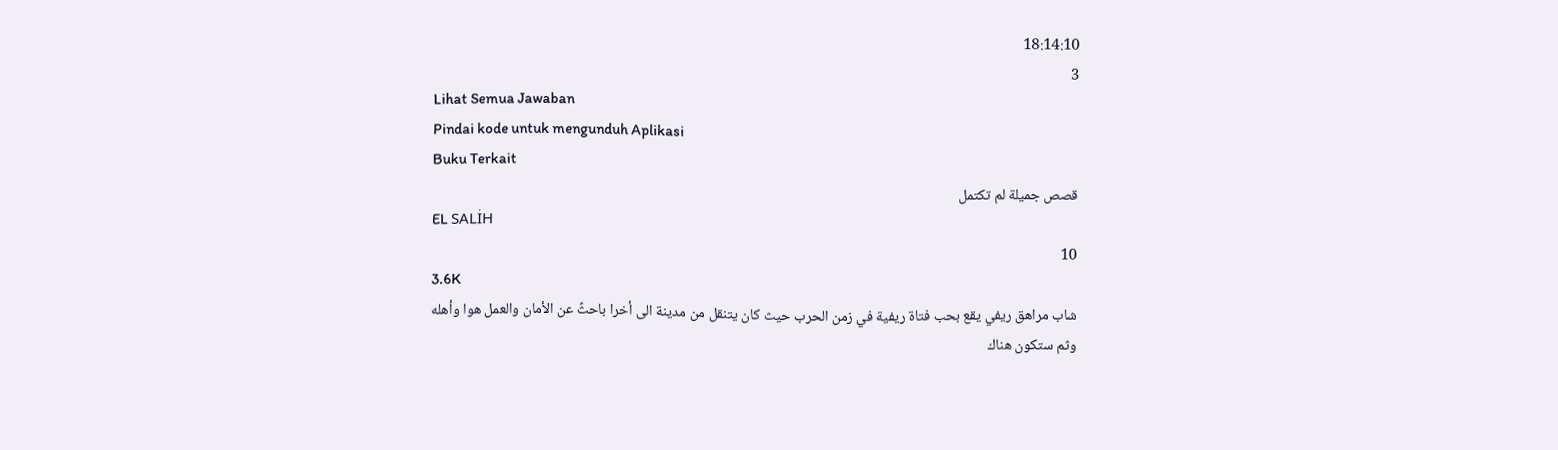18:14:10
3
Lihat Semua Jawaban
Pindai kode untuk mengunduh Aplikasi
Buku Terkait
قصص جميلة لم تكتمل
EL SALİH
10
3.6K
شاب مراهق ريفي يقع بحب فتاة ريفية في زمن الحرب حيث كان يتنقل من مدينة الى أخرا باحثً عن الأمان والعمل هوا وأهله
وثم ستكون هناك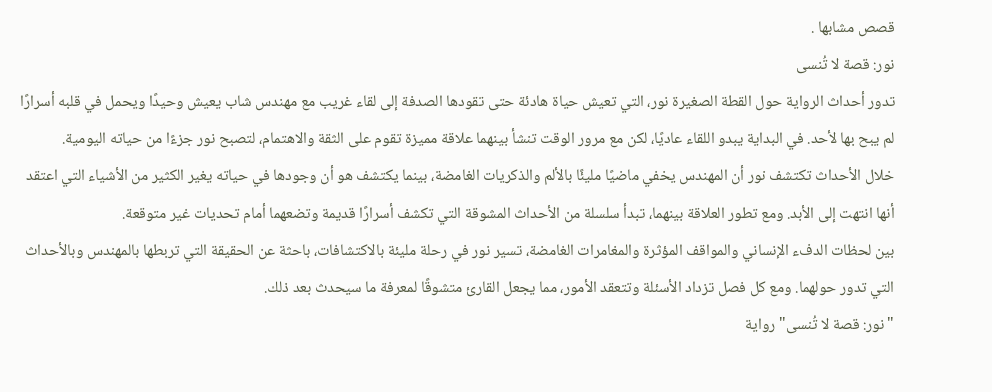قصص مشابها .
نور: قصة لا تُنسى
تدور أحداث الرواية حول القطة الصغيرة نور، التي تعيش حياة هادئة حتى تقودها الصدفة إلى لقاء غريب مع مهندس شاب يعيش وحيدًا ويحمل في قلبه أسرارًا لم يبح بها لأحد. في البداية يبدو اللقاء عاديًا، لكن مع مرور الوقت تنشأ بينهما علاقة مميزة تقوم على الثقة والاهتمام، لتصبح نور جزءًا من حياته اليومية.
خلال الأحداث تكتشف نور أن المهندس يخفي ماضيًا مليئًا بالألم والذكريات الغامضة، بينما يكتشف هو أن وجودها في حياته يغير الكثير من الأشياء التي اعتقد أنها انتهت إلى الأبد. ومع تطور العلاقة بينهما، تبدأ سلسلة من الأحداث المشوقة التي تكشف أسرارًا قديمة وتضعهما أمام تحديات غير متوقعة.
بين لحظات الدفء الإنساني والمواقف المؤثرة والمغامرات الغامضة، تسير نور في رحلة مليئة بالاكتشافات، باحثة عن الحقيقة التي تربطها بالمهندس وبالأحداث التي تدور حولهما. ومع كل فصل تزداد الأسئلة وتتعقد الأمور، مما يجعل القارئ متشوقًا لمعرفة ما سيحدث بعد ذلك.
"نور: قصة لا تُنسى" رواية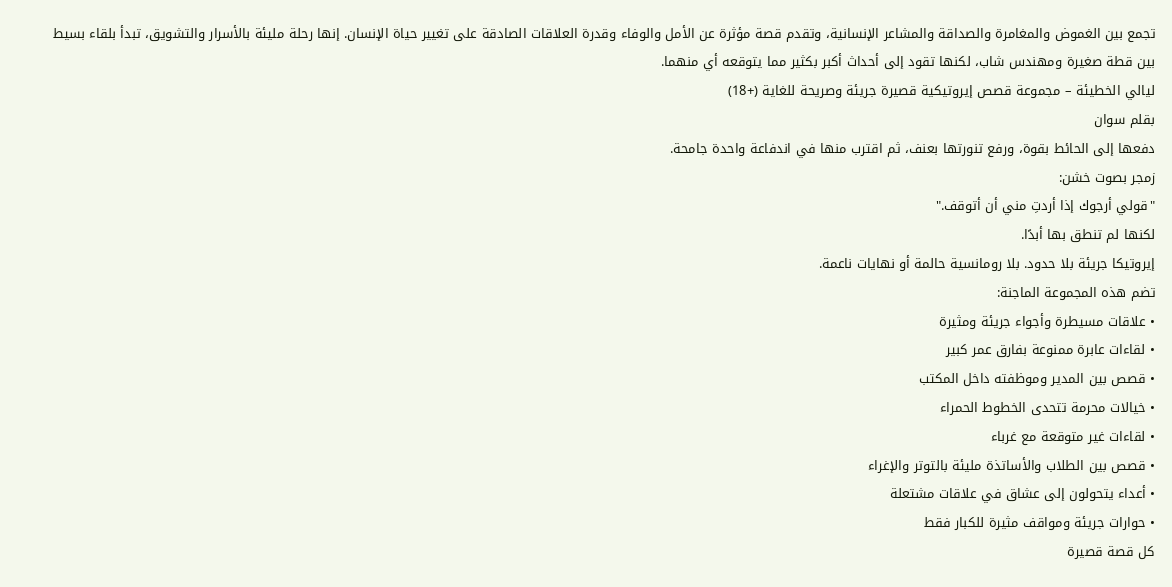تجمع بين الغموض والمغامرة والصداقة والمشاعر الإنسانية، وتقدم قصة مؤثرة عن الأمل والوفاء وقدرة العلاقات الصادقة على تغيير حياة الإنسان. إنها رحلة مليئة بالأسرار والتشويق، تبدأ بلقاء بسيط بين قطة صغيرة ومهندس شاب، لكنها تقود إلى أحداث أكبر بكثير مما يتوقعه أي منهما.
ليالي الخطيئة – مجموعة قصص إيروتيكية قصيرة جريئة وصريحة للغاية (+18)
بقلم سوان
دفعها إلى الحائط بقوة، ورفع تنورتها بعنف، ثم اقترب منها في اندفاعة واحدة جامحة.
زمجر بصوت خشن:
"قولي أرجوك إذا أردتِ مني أن أتوقف."
لكنها لم تنطق بها أبدًا.
إيروتيكا جريئة بلا حدود. بلا رومانسية حالمة أو نهايات ناعمة.
تضم هذه المجموعة الماجنة:
• علاقات مسيطرة وأجواء جريئة ومثيرة
• لقاءات عابرة ممنوعة بفارق عمر كبير
• قصص بين المدير وموظفته داخل المكتب
• خيالات محرمة تتحدى الخطوط الحمراء
• لقاءات غير متوقعة مع غرباء
• قصص بين الطلاب والأساتذة مليئة بالتوتر والإغراء
• أعداء يتحولون إلى عشاق في علاقات مشتعلة
• حوارات جريئة ومواقف مثيرة للكبار فقط
كل قصة قصيرة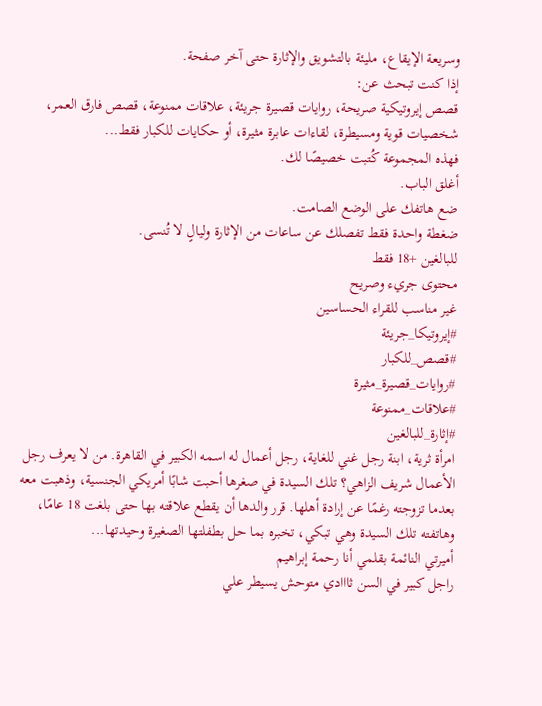وسريعة الإيقاع، مليئة بالتشويق والإثارة حتى آخر صفحة.
إذا كنت تبحث عن:
قصص إيروتيكية صريحة، روايات قصيرة جريئة، علاقات ممنوعة، قصص فارق العمر، شخصيات قوية ومسيطرة، لقاءات عابرة مثيرة، أو حكايات للكبار فقط...
فهذه المجموعة كُتبت خصيصًا لك.
أغلق الباب.
ضع هاتفك على الوضع الصامت.
ضغطة واحدة فقط تفصلك عن ساعات من الإثارة وليالٍ لا تُنسى.
للبالغين +18 فقط
محتوى جريء وصريح
غير مناسب للقراء الحساسين
#إيروتيكا_جريئة
#قصص_للكبار
#روايات_قصيرة_مثيرة
#علاقات_ممنوعة
#إثارة_للبالغين
امرأة ثرية، ابنة رجل غني للغاية، رجل أعمال له اسمه الكبير في القاهرة. من لا يعرف رجل الأعمال شريف الزاهي؟ تلك السيدة في صغرها أحبت شابًا أمريكي الجنسية، وذهبت معه بعدما تزوجته رغمًا عن إرادة أهلها. قرر والدها أن يقطع علاقته بها حتى بلغت 18 عامًا، وهاتفته تلك السيدة وهي تبكي، تخبره بما حل بطفلتها الصغيرة وحيدتها...
أميرتي النائمة بقلمي أنا رحمة إبراهيم
راجل كبير في السن ثااادي متوحش يسيطر علي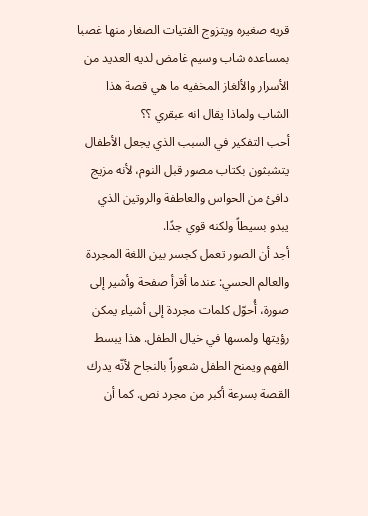قريه صغيره ويتزوج الفتيات الصغار منها غصبا بمساعده شاب وسيم غامض لديه العديد من الأسرار والألغاز المخفيه ما هي قصة هذا الشاب ولماذا يقال انه عبقري ؟؟
أحب التفكير في السبب الذي يجعل الأطفال يتشبثون بكتاب مصور قبل النوم، لأنه مزيج دافئ من الحواس والعاطفة والروتين الذي يبدو بسيطاً ولكنه قوي جدًا.
أجد أن الصور تعمل كجسر بين اللغة المجردة والعالم الحسي: عندما أقرأ صفحة وأشير إلى صورة، أُحوّل كلمات مجردة إلى أشياء يمكن رؤيتها ولمسها في خيال الطفل. هذا يبسط الفهم ويمنح الطفل شعوراً بالنجاح لأنّه يدرك القصة بسرعة أكبر من مجرد نص. كما أن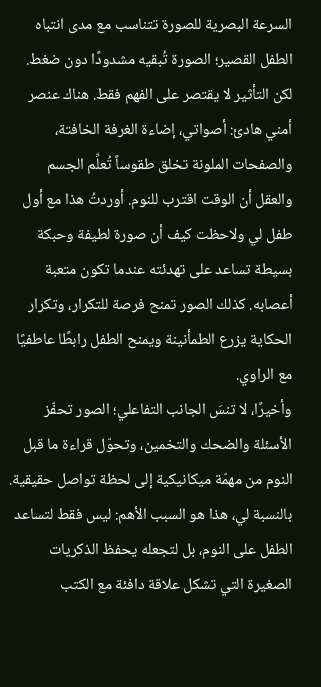السرعة البصرية للصورة تتناسب مع مدى انتباه الطفل القصير؛ الصورة تُبقيه مشدودًا دون ضغط.
لكن التأثير لا يقتصر على الفهم فقط. هناك عنصر أمني هادئ: أصواتي، إضاءة الغرفة الخافتة، والصفحات الملونة تخلق طقوساً تُعلِّم الجسم والعقل أن الوقت اقترب للنوم. أوردتُ هذا مع أول طفل لي ولاحظت كيف أن صورة لطيفة وحبكة بسيطة تساعد على تهدئته عندما تكون متعبة أعصابه. كذلك الصور تمنح فرصة للتكرار، وتكرار الحكاية يزرع الطمأنينة ويمنح الطفل رابطًا عاطفيًا مع الراوي.
وأخيرًا، لا تنسَ الجانب التفاعلي؛ الصور تحفّز الأسئلة والضحك والتخمين، وتحوّل قراءة ما قبل النوم من مهمّة ميكانيكية إلى لحظة تواصل حقيقية. بالنسبة لي، هذا هو السبب الأهم: ليس فقط لتساعد الطفل على النوم، بل لتجعله يحفظ الذكريات الصغيرة التي تشكل علاقة دافئة مع الكتب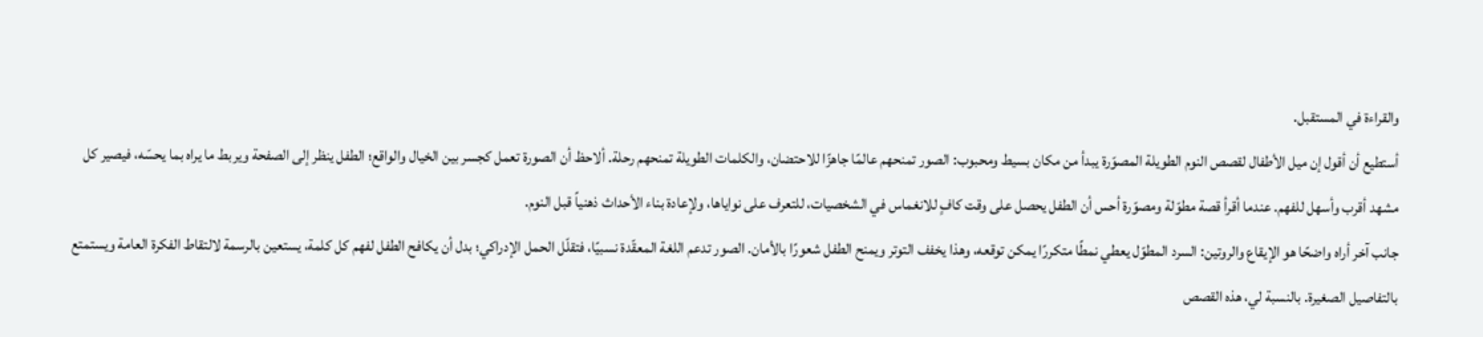والقراءة في المستقبل.
أستطيع أن أقول إن ميل الأطفال لقصص النوم الطويلة المصوّرة يبدأ من مكان بسيط ومحبوب: الصور تمنحهم عالمًا جاهزًا للاحتضان، والكلمات الطويلة تمنحهم رحلة. ألاحظ أن الصورة تعمل كجسر بين الخيال والواقع؛ الطفل ينظر إلى الصفحة ويربط ما يراه بما يحسّه، فيصير كل مشهد أقرب وأسهل للفهم. عندما أقرأ قصة مطوّلة ومصوّرة أحس أن الطفل يحصل على وقت كافٍ للانغماس في الشخصيات، للتعرف على نواياها، ولإعادة بناء الأحداث ذهنياً قبل النوم.
جانب آخر أراه واضحًا هو الإيقاع والروتين: السرد المطوّل يعطي نمطًا متكررًا يمكن توقعه، وهذا يخفف التوتر ويمنح الطفل شعورًا بالأمان. الصور تدعم اللغة المعقّدة نسبيًا، فتقلّل الحمل الإدراكي؛ بدل أن يكافح الطفل لفهم كل كلمة، يستعين بالرسمة لالتقاط الفكرة العامة ويستمتع بالتفاصيل الصغيرة. بالنسبة لي، هذه القصص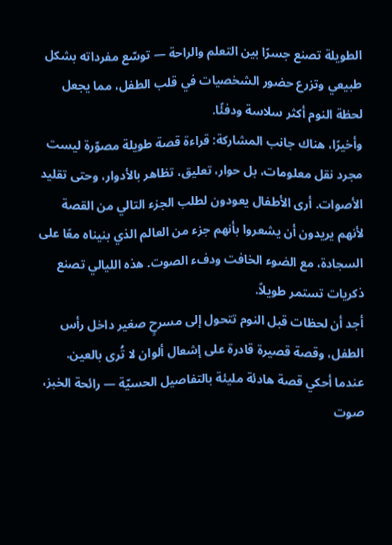الطويلة تصنع جسرًا بين التعلم والراحة — توسّع مفرداته بشكل طبيعي وتزرع حضور الشخصيات في قلب الطفل، مما يجعل لحظة النوم أكثر سلاسة ودفئًا.
وأخيرًا، هناك جانب المشاركة: قراءة قصة طويلة مصوّرة ليست مجرد نقل معلومات، بل حوار، تعليق، تظاهر بالأدوار، وحتى تقليد الأصوات. أرى الأطفال يعودون لطلب الجزء التالي من القصة لأنهم يريدون أن يشعروا بأنهم جزء من العالم الذي بنيناه معًا على السجادة، مع الضوء الخافت ودفء الصوت. هذه الليالي تصنع ذكريات تستمر طويلاً.
أجد أن لحظات قبل النوم تتحول إلى مسرحٍ صغير داخل رأس الطفل، وقصة قصيرة قادرة على إشعال ألوان لا تُرى بالعين.
عندما أحكي قصة هادئة مليئة بالتفاصيل الحسيّة — رائحة الخبز، صوت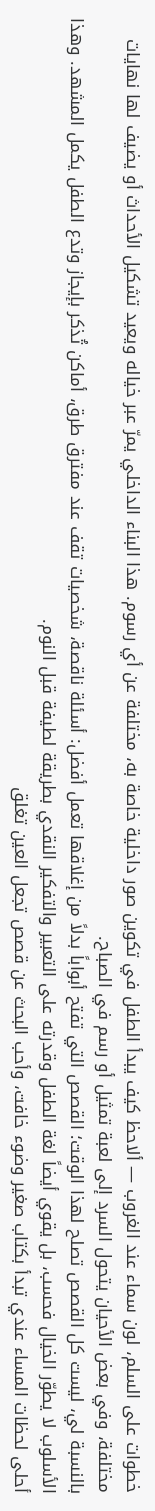خطوات على السلم، لون سماء عند الغروب — ألاحظ كيف يبدأ الطفل في تكوين صور داخلية خاصة به، مختلفة عن أي رسوم. هذا البناء الداخلي يمرّ عبر خياله ويعيد تشكيل الأحداث أو يضيف لها نهايات مختلفة، وفي بعض الأحيان يتحول السرد إلى لعبة تمثيل أو رسم في الصباح.
بالنسبة لي، ليست كل القصص تصلح لهذا الوقت؛ القصص التي تفتح أبواباً بدلاً من إغلاقها تعمل أفضل: أسئلة ناقصة، شخصيات تقف عند مفترق طرق، أماكن تُذكر بإيجاز وتدع الطفل يكمل المشهد. وهذا الأسلوب لا يطوّر الخيال فحسب، بل يقوي أيضاً لغة الطفل وقدرته على التعبير والتفكير النقدي بطريقة لطيفة قبل النوم.
أحلى لحظات المساء عندي تبدأ بكتاب صغير وضوء خافت، وأحب البحث عن قصص تجعل العين تغلق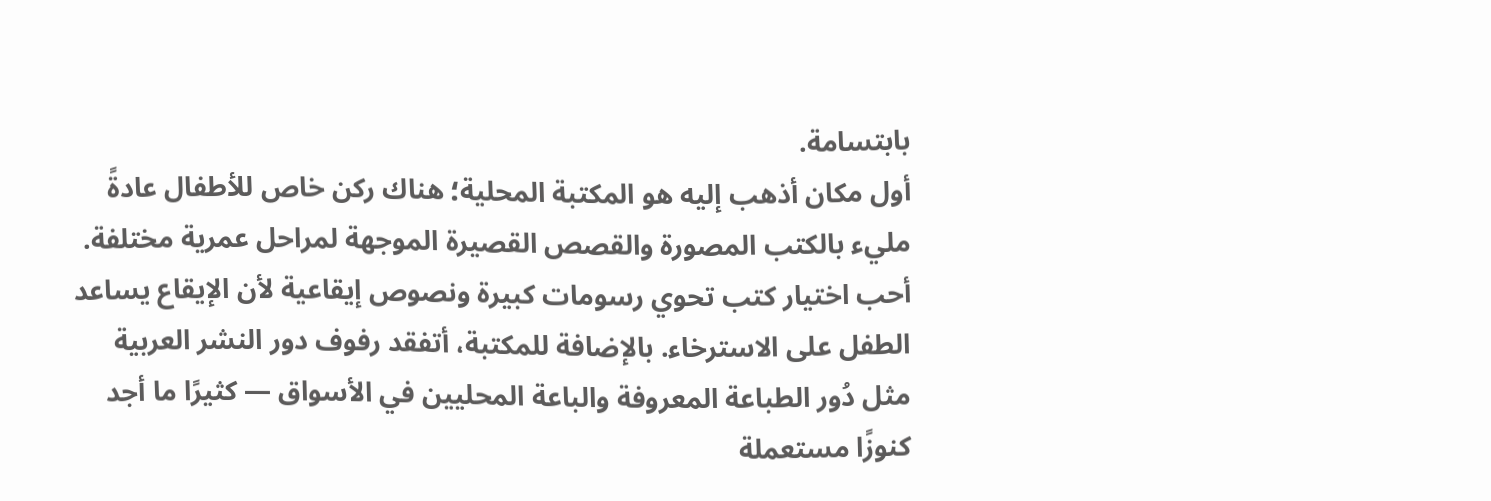بابتسامة.
أول مكان أذهب إليه هو المكتبة المحلية؛ هناك ركن خاص للأطفال عادةً مليء بالكتب المصورة والقصص القصيرة الموجهة لمراحل عمرية مختلفة. أحب اختيار كتب تحوي رسومات كبيرة ونصوص إيقاعية لأن الإيقاع يساعد الطفل على الاسترخاء. بالإضافة للمكتبة، أتفقد رفوف دور النشر العربية مثل دُور الطباعة المعروفة والباعة المحليين في الأسواق — كثيرًا ما أجد كنوزًا مستعملة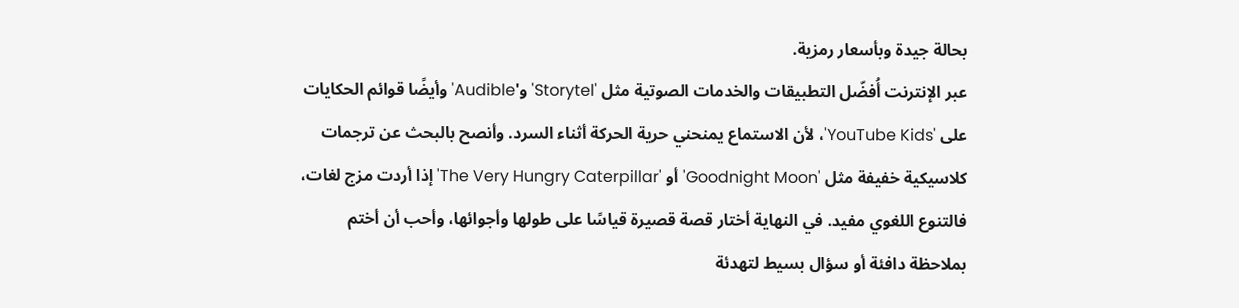بحالة جيدة وبأسعار رمزية.
عبر الإنترنت أُفضّل التطبيقات والخدمات الصوتية مثل 'Storytel' و'Audible' وأيضًا قوائم الحكايات على 'YouTube Kids'، لأن الاستماع يمنحني حرية الحركة أثناء السرد. وأنصح بالبحث عن ترجمات كلاسيكية خفيفة مثل 'Goodnight Moon' أو 'The Very Hungry Caterpillar' إذا أردت مزج لغات، فالتنوع اللغوي مفيد. في النهاية أختار قصة قصيرة قياسًا على طولها وأجوائها، وأحب أن أختم بملاحظة دافئة أو سؤال بسيط لتهدئة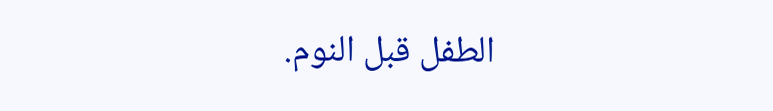الطفل قبل النوم.